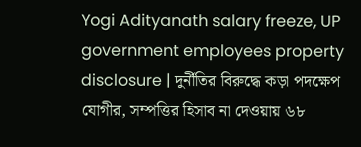Yogi Adityanath salary freeze, UP government employees property disclosure | দুর্নীতির বিরুদ্ধে কড়া পদক্ষেপ যোগীর, সম্পত্তির হিসাব না দেওয়ায় ৬৮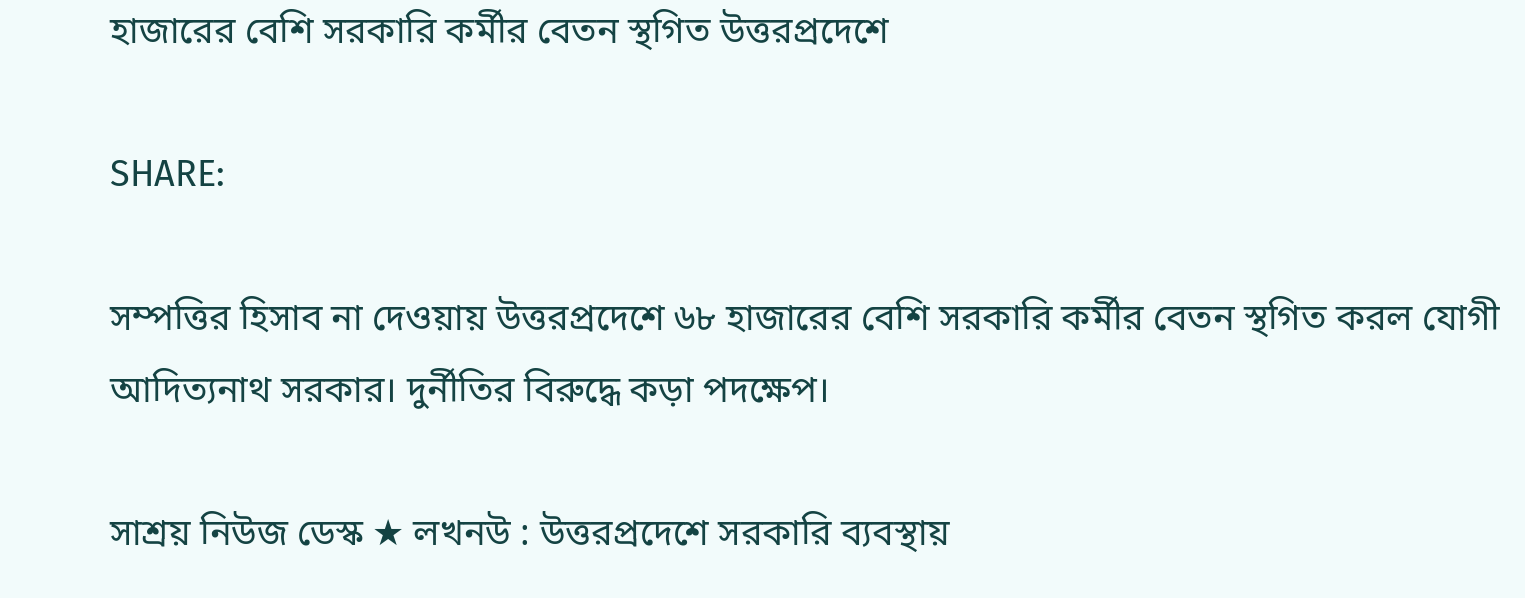হাজারের বেশি সরকারি কর্মীর বেতন স্থগিত উত্তরপ্রদেশে

SHARE:

সম্পত্তির হিসাব না দেওয়ায় উত্তরপ্রদেশে ৬৮ হাজারের বেশি সরকারি কর্মীর বেতন স্থগিত করল যোগী আদিত্যনাথ সরকার। দুর্নীতির বিরুদ্ধে কড়া পদক্ষেপ।

সাশ্রয় নিউজ ডেস্ক ★ লখনউ : উত্তরপ্রদেশে সরকারি ব্যবস্থায়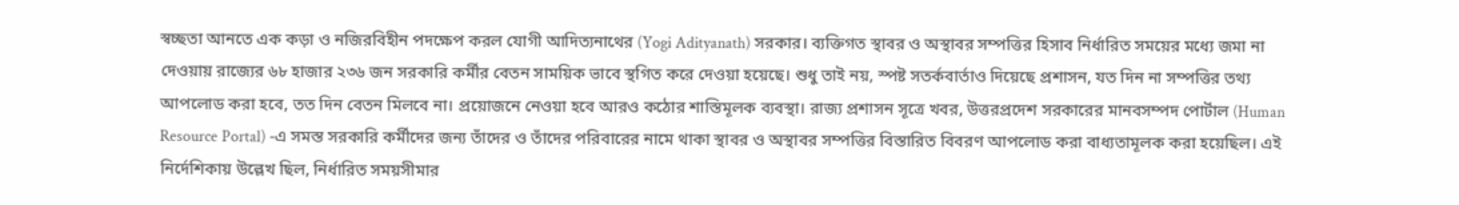স্বচ্ছতা আনতে এক কড়া ও নজিরবিহীন পদক্ষেপ করল যোগী আদিত্যনাথের (Yogi Adityanath) সরকার। ব্যক্তিগত স্থাবর ও অস্থাবর সম্পত্তির হিসাব নির্ধারিত সময়ের মধ্যে জমা না দেওয়ায় রাজ্যের ৬৮ হাজার ২৩৬ জন সরকারি কর্মীর বেতন সাময়িক ভাবে স্থগিত করে দেওয়া হয়েছে। শুধু তাই নয়, স্পষ্ট সতর্কবার্তাও দিয়েছে প্রশাসন, যত দিন না সম্পত্তির তথ্য আপলোড করা হবে, তত দিন বেতন মিলবে না। প্রয়োজনে নেওয়া হবে আরও কঠোর শাস্তিমূলক ব্যবস্থা। রাজ্য প্রশাসন সূত্রে খবর, উত্তরপ্রদেশ সরকারের মানবসম্পদ পোর্টাল (Human Resource Portal) -এ সমস্ত সরকারি কর্মীদের জন্য তাঁদের ও তাঁদের পরিবারের নামে থাকা স্থাবর ও অস্থাবর সম্পত্তির বিস্তারিত বিবরণ আপলোড করা বাধ্যতামূলক করা হয়েছিল। এই নির্দেশিকায় উল্লেখ ছিল, নির্ধারিত সময়সীমার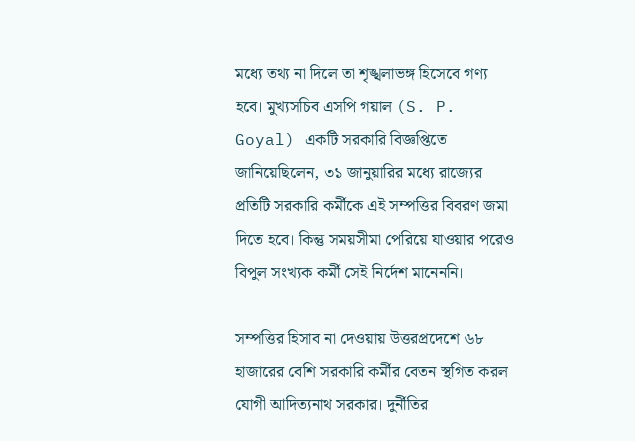মধ্যে তথ্য না দিলে তা শৃঙ্খলাভঙ্গ হিসেবে গণ্য হবে। মুখ্যসচিব এসপি গয়াল (S. P. Goyal) একটি সরকারি বিজ্ঞপ্তিতে জানিয়েছিলেন, ৩১ জানুয়ারির মধ্যে রাজ্যের প্রতিটি সরকারি কর্মীকে এই সম্পত্তির বিবরণ জমা দিতে হবে। কিন্তু সময়সীমা পেরিয়ে যাওয়ার পরেও বিপুল সংখ্যক কর্মী সেই নির্দেশ মানেননি।

সম্পত্তির হিসাব না দেওয়ায় উত্তরপ্রদেশে ৬৮ হাজারের বেশি সরকারি কর্মীর বেতন স্থগিত করল যোগী আদিত্যনাথ সরকার। দুর্নীতির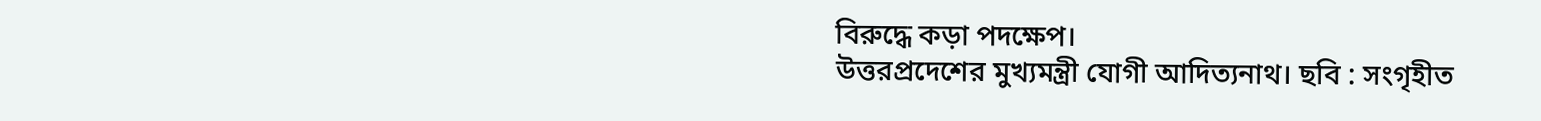বিরুদ্ধে কড়া পদক্ষেপ।
উত্তরপ্রদেশের মুখ্যমন্ত্রী যোগী আদিত্যনাথ। ছবি : সংগৃহীত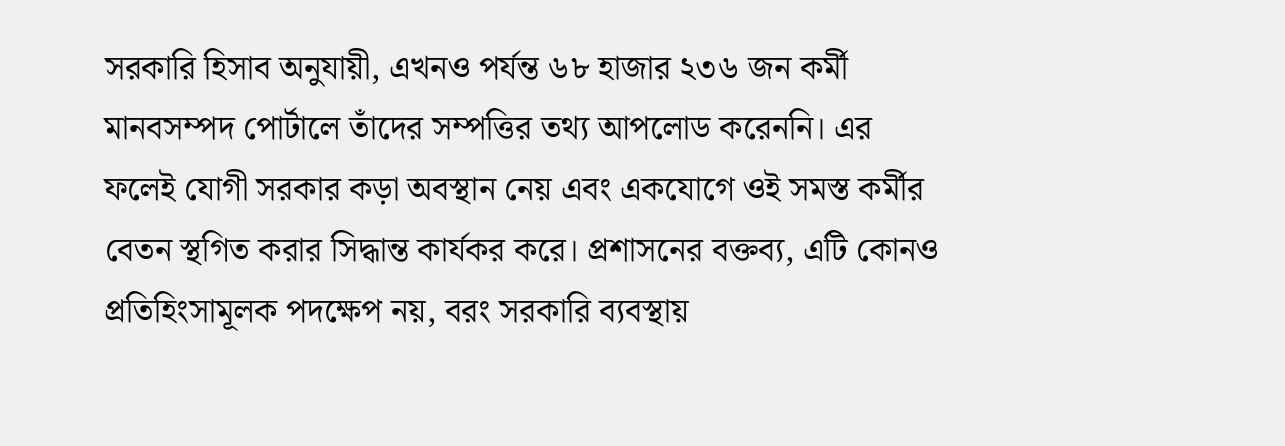সরকারি হিসাব অনুযায়ী, এখনও পর্যন্ত ৬৮ হাজার ২৩৬ জন কর্মী মানবসম্পদ পোর্টালে তাঁদের সম্পত্তির তথ্য আপলোড করেননি। এর ফলেই যোগী সরকার কড়া অবস্থান নেয় এবং একযোগে ওই সমস্ত কর্মীর বেতন স্থগিত করার সিদ্ধান্ত কার্যকর করে। প্রশাসনের বক্তব্য, এটি কোনও প্রতিহিংসামূলক পদক্ষেপ নয়, বরং সরকারি ব্যবস্থায়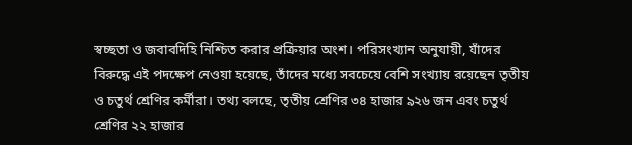স্বচ্ছতা ও জবাবদিহি নিশ্চিত করার প্রক্রিয়ার অংশ। পরিসংখ্যান অনুযায়ী, যাঁদের বিরুদ্ধে এই পদক্ষেপ নেওয়া হয়েছে, তাঁদের মধ্যে সবচেয়ে বেশি সংখ্যায় রয়েছেন তৃতীয় ও চতুর্থ শ্রেণির কর্মীরা। তথ্য বলছে, তৃতীয় শ্রেণির ৩৪ হাজার ৯২৬ জন এবং চতুর্থ শ্রেণির ২২ হাজার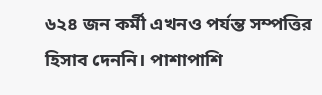৬২৪ জন কর্মী এখনও পর্যন্ত সম্পত্তির হিসাব দেননি। পাশাপাশি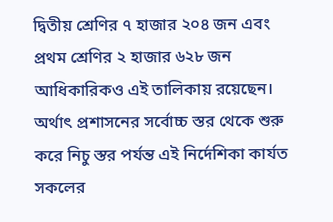দ্বিতীয় শ্রেণির ৭ হাজার ২০৪ জন এবং প্রথম শ্রেণির ২ হাজার ৬২৮ জন আধিকারিকও এই তালিকায় রয়েছেন। অর্থাৎ প্রশাসনের সর্বোচ্চ স্তর থেকে শুরু করে নিচু স্তর পর্যন্ত এই নির্দেশিকা কার্যত সকলের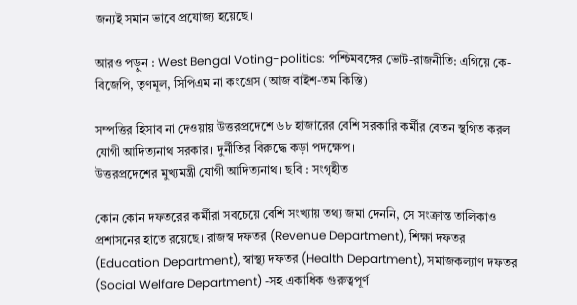জন্যই সমান ভাবে প্রযোজ্য হয়েছে।

আরও পড়ুন : West Bengal Voting-politics: পশ্চিমবঙ্গের ভোট-রাজনীতি: এগিয়ে কে-বিজেপি, তৃণমূল, সিপিএম না কংগ্রেস (আজ বাইশ-তম কিস্তি)

সম্পত্তির হিসাব না দেওয়ায় উত্তরপ্রদেশে ৬৮ হাজারের বেশি সরকারি কর্মীর বেতন স্থগিত করল যোগী আদিত্যনাথ সরকার। দুর্নীতির বিরুদ্ধে কড়া পদক্ষেপ।
উত্তরপ্রদেশের মুখ্যমন্ত্রী যোগী আদিত্যনাথ। ছবি : সংগৃহীত

কোন কোন দফতরের কর্মীরা সবচেয়ে বেশি সংখ্যায় তথ্য জমা দেননি, সে সংক্রান্ত তালিকাও প্রশাসনের হাতে রয়েছে। রাজস্ব দফতর (Revenue Department), শিক্ষা দফতর (Education Department), স্বাস্থ্য দফতর (Health Department), সমাজকল্যাণ দফতর (Social Welfare Department) -সহ একাধিক গুরুত্বপূর্ণ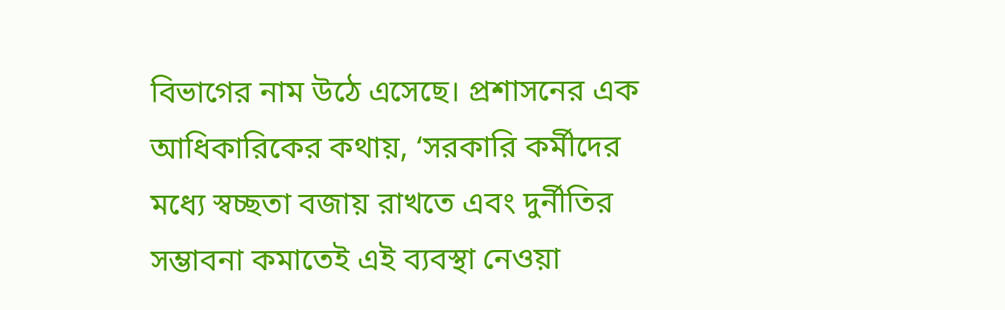বিভাগের নাম উঠে এসেছে। প্রশাসনের এক আধিকারিকের কথায়, ‘সরকারি কর্মীদের মধ্যে স্বচ্ছতা বজায় রাখতে এবং দুর্নীতির সম্ভাবনা কমাতেই এই ব্যবস্থা নেওয়া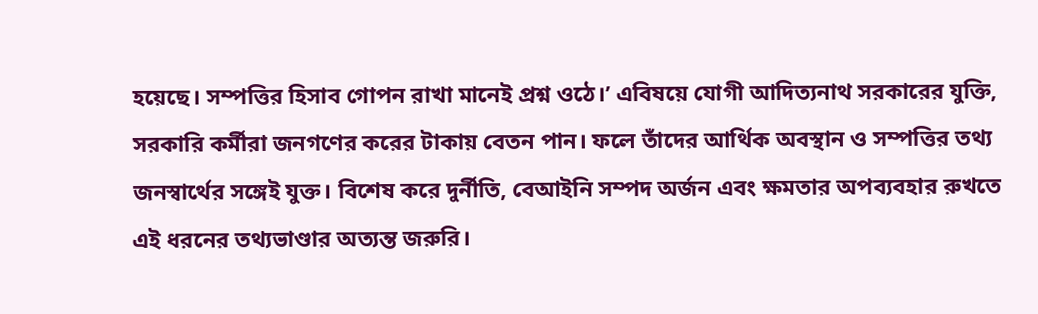হয়েছে। সম্পত্তির হিসাব গোপন রাখা মানেই প্রশ্ন ওঠে।’ এবিষয়ে যোগী আদিত্যনাথ সরকারের যুক্তি, সরকারি কর্মীরা জনগণের করের টাকায় বেতন পান। ফলে তাঁদের আর্থিক অবস্থান ও সম্পত্তির তথ্য জনস্বার্থের সঙ্গেই যুক্ত। বিশেষ করে দুর্নীতি, বেআইনি সম্পদ অর্জন এবং ক্ষমতার অপব্যবহার রুখতে এই ধরনের তথ্যভাণ্ডার অত্যন্ত জরুরি।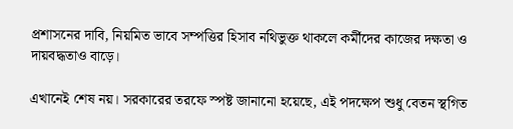প্রশাসনের দাবি, নিয়মিত ভাবে সম্পত্তির হিসাব নথিভুক্ত থাকলে কর্মীদের কাজের দক্ষতা ও দায়বদ্ধতাও বাড়ে।

এখানেই শেষ নয়। সরকারের তরফে স্পষ্ট জানানো হয়েছে, এই পদক্ষেপ শুধু বেতন স্থগিত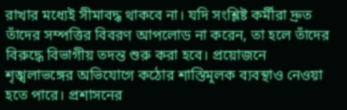রাখার মধ্যেই সীমাবদ্ধ থাকবে না। যদি সংশ্লিষ্ট কর্মীরা দ্রুত তাঁদের সম্পত্তির বিবরণ আপলোড না করেন, তা হলে তাঁদের বিরুদ্ধে বিভাগীয় তদন্ত শুরু করা হবে। প্রয়োজনে শৃঙ্খলাভঙ্গের অভিযোগে কঠোর শাস্তিমূলক ব্যবস্থাও নেওয়া হতে পারে। প্রশাসনের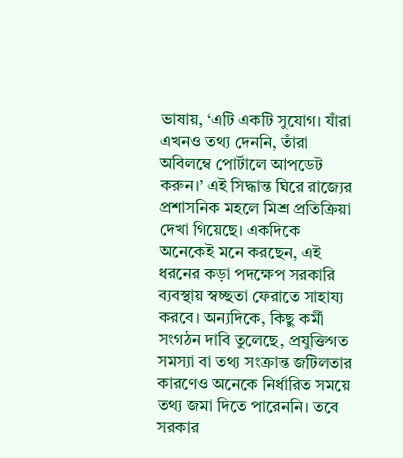ভাষায়, ‘এটি একটি সুযোগ। যাঁরা এখনও তথ্য দেননি, তাঁরা অবিলম্বে পোর্টালে আপডেট করুন।’ এই সিদ্ধান্ত ঘিরে রাজ্যের প্রশাসনিক মহলে মিশ্র প্রতিক্রিয়া দেখা গিয়েছে। একদিকে অনেকেই মনে করছেন, এই ধরনের কড়া পদক্ষেপ সরকারি ব্যবস্থায় স্বচ্ছতা ফেরাতে সাহায্য করবে। অন্যদিকে, কিছু কর্মী সংগঠন দাবি তুলেছে, প্রযুক্তিগত সমস্যা বা তথ্য সংক্রান্ত জটিলতার কারণেও অনেকে নির্ধারিত সময়ে তথ্য জমা দিতে পারেননি। তবে সরকার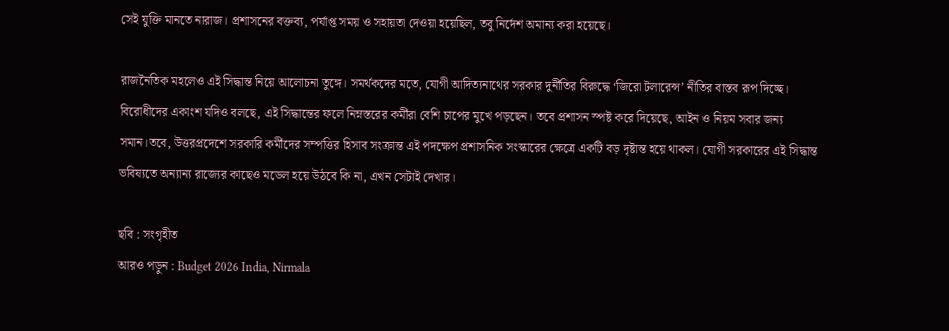সেই যুক্তি মানতে নারাজ। প্রশাসনের বক্তব্য, পর্যাপ্ত সময় ও সহায়তা দেওয়া হয়েছিল, তবু নির্দেশ অমান্য করা হয়েছে।

রাজনৈতিক মহলেও এই সিদ্ধান্ত নিয়ে আলোচনা তুঙ্গে। সমর্থকদের মতে, যোগী আদিত্যনাথের সরকার দুর্নীতির বিরুদ্ধে ‘জিরো টলারেন্স’ নীতির বাস্তব রূপ দিচ্ছে। বিরোধীদের একাংশ যদিও বলছে, এই সিদ্ধান্তের ফলে নিম্নস্তরের কর্মীরা বেশি চাপের মুখে পড়ছেন। তবে প্রশাসন স্পষ্ট করে দিয়েছে, আইন ও নিয়ম সবার জন্য সমান।তবে, উত্তরপ্রদেশে সরকারি কর্মীদের সম্পত্তির হিসাব সংক্রান্ত এই পদক্ষেপ প্রশাসনিক সংস্কারের ক্ষেত্রে একটি বড় দৃষ্টান্ত হয়ে থাকল। যোগী সরকারের এই সিদ্ধান্ত ভবিষ্যতে অন্যান্য রাজ্যের কাছেও মডেল হয়ে উঠবে কি না, এখন সেটাই দেখার।

ছবি : সংগৃহীত
আরও পড়ুন : Budget 2026 India, Nirmala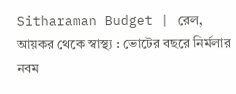Sitharaman Budget | রেল, আয়কর থেকে স্বাস্থ্য : ভোটের বছরে নির্মলার নবম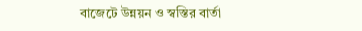বাজেটে উন্নয়ন ও স্বস্তির বার্তা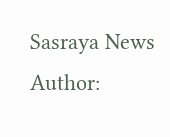Sasraya News
Author: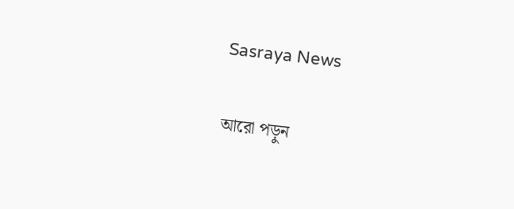Sasraya News

আরো পড়ুন